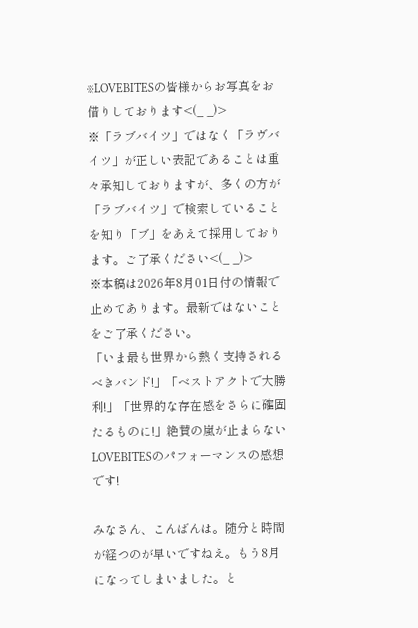※LOVEBITESの皆様からお写真をお借りしております<(_ _)>
※「ラブバイツ」ではなく「ラヴバイツ」が正しい表記であることは重々承知しておりますが、多くの方が「ラブバイツ」で検索していることを知り「ブ」をあえて採用しております。ご了承ください<(_ _)>
※本稿は2026年8月01日付の情報で止めてあります。最新ではないことをご了承ください。
「いま最も世界から熱く支持されるべきバンド!」「ベストアクトで大勝利!」「世界的な存在感をさらに確固たるものに!」絶賛の嵐が止まらないLOVEBITESのパフォーマンスの感想です!

みなさん、こんばんは。随分と時間が経つのが早いですねえ。もう8月になってしまいました。と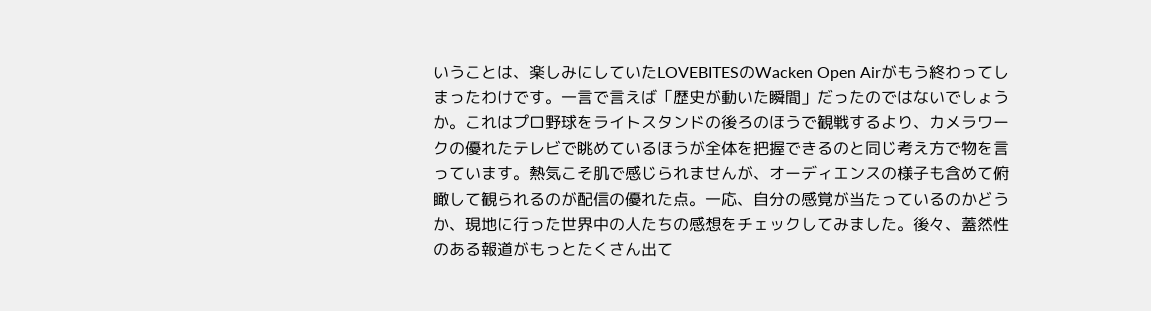いうことは、楽しみにしていたLOVEBITESのWacken Open Airがもう終わってしまったわけです。一言で言えば「歴史が動いた瞬間」だったのではないでしょうか。これはプロ野球をライトスタンドの後ろのほうで観戦するより、カメラワークの優れたテレビで眺めているほうが全体を把握できるのと同じ考え方で物を言っています。熱気こそ肌で感じられませんが、オーディエンスの様子も含めて俯瞰して観られるのが配信の優れた点。一応、自分の感覚が当たっているのかどうか、現地に行った世界中の人たちの感想をチェックしてみました。後々、蓋然性のある報道がもっとたくさん出て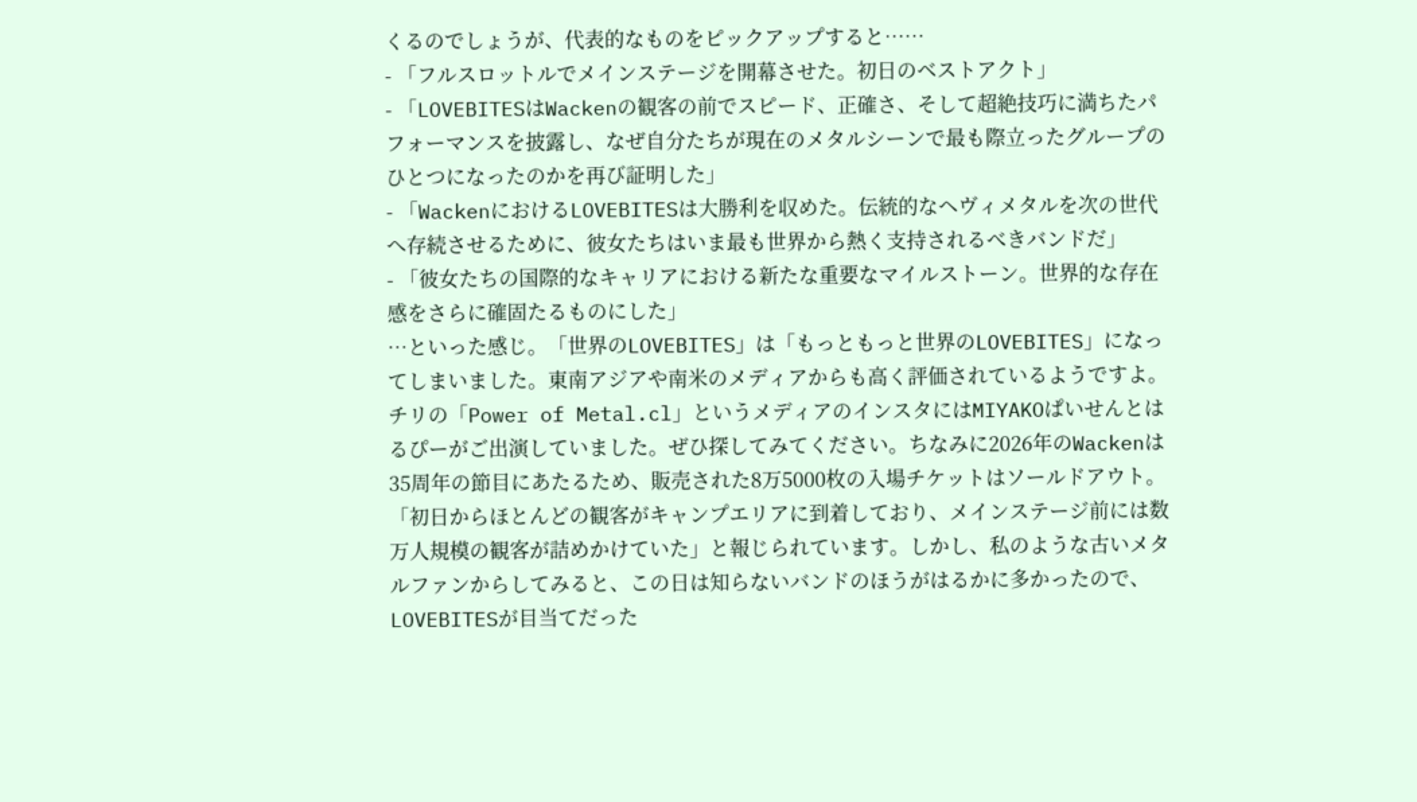くるのでしょうが、代表的なものをピックアップすると……
- 「フルスロットルでメインステージを開幕させた。初日のベストアクト」
- 「LOVEBITESはWackenの観客の前でスピード、正確さ、そして超絶技巧に満ちたパフォーマンスを披露し、なぜ自分たちが現在のメタルシーンで最も際立ったグループのひとつになったのかを再び証明した」
- 「WackenにおけるLOVEBITESは大勝利を収めた。伝統的なヘヴィメタルを次の世代へ存続させるために、彼女たちはいま最も世界から熱く支持されるべきバンドだ」
- 「彼女たちの国際的なキャリアにおける新たな重要なマイルストーン。世界的な存在感をさらに確固たるものにした」
…といった感じ。「世界のLOVEBITES」は「もっともっと世界のLOVEBITES」になってしまいました。東南アジアや南米のメディアからも高く評価されているようですよ。チリの「Power of Metal.cl」というメディアのインスタにはMIYAKOぱいせんとはるぴーがご出演していました。ぜひ探してみてください。ちなみに2026年のWackenは35周年の節目にあたるため、販売された8万5000枚の入場チケットはソールドアウト。「初日からほとんどの観客がキャンプエリアに到着しており、メインステージ前には数万人規模の観客が詰めかけていた」と報じられています。しかし、私のような古いメタルファンからしてみると、この日は知らないバンドのほうがはるかに多かったので、LOVEBITESが目当てだった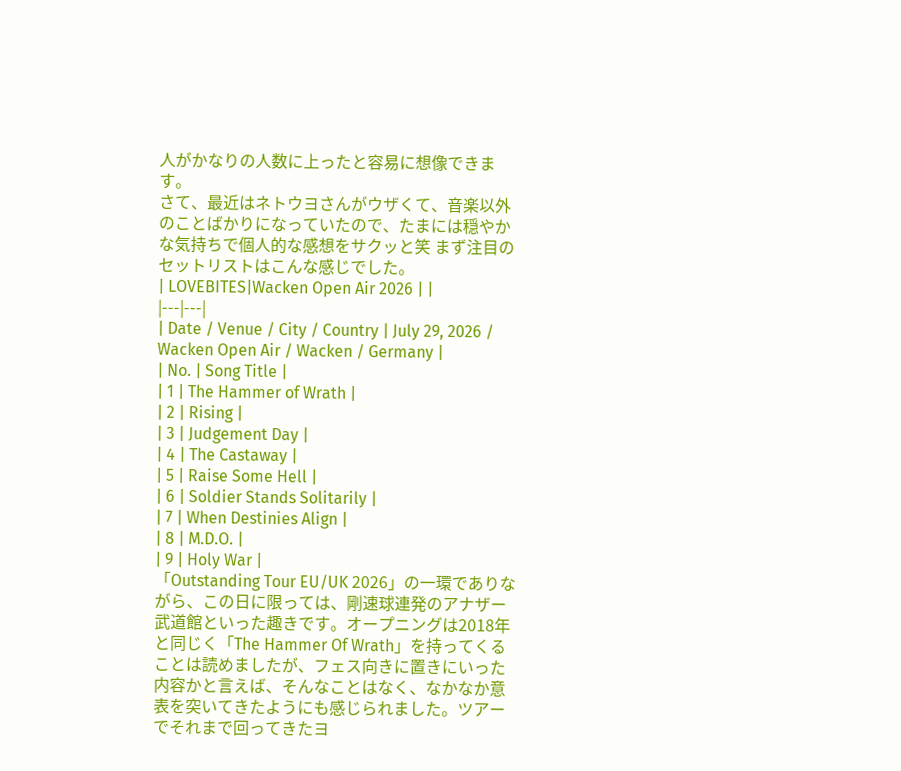人がかなりの人数に上ったと容易に想像できます。
さて、最近はネトウヨさんがウザくて、音楽以外のことばかりになっていたので、たまには穏やかな気持ちで個人的な感想をサクッと笑 まず注目のセットリストはこんな感じでした。
| LOVEBITES|Wacken Open Air 2026 | |
|---|---|
| Date / Venue / City / Country | July 29, 2026 / Wacken Open Air / Wacken / Germany |
| No. | Song Title |
| 1 | The Hammer of Wrath |
| 2 | Rising |
| 3 | Judgement Day |
| 4 | The Castaway |
| 5 | Raise Some Hell |
| 6 | Soldier Stands Solitarily |
| 7 | When Destinies Align |
| 8 | M.D.O. |
| 9 | Holy War |
「Outstanding Tour EU/UK 2026」の一環でありながら、この日に限っては、剛速球連発のアナザー武道館といった趣きです。オープニングは2018年と同じく「The Hammer Of Wrath」を持ってくることは読めましたが、フェス向きに置きにいった内容かと言えば、そんなことはなく、なかなか意表を突いてきたようにも感じられました。ツアーでそれまで回ってきたヨ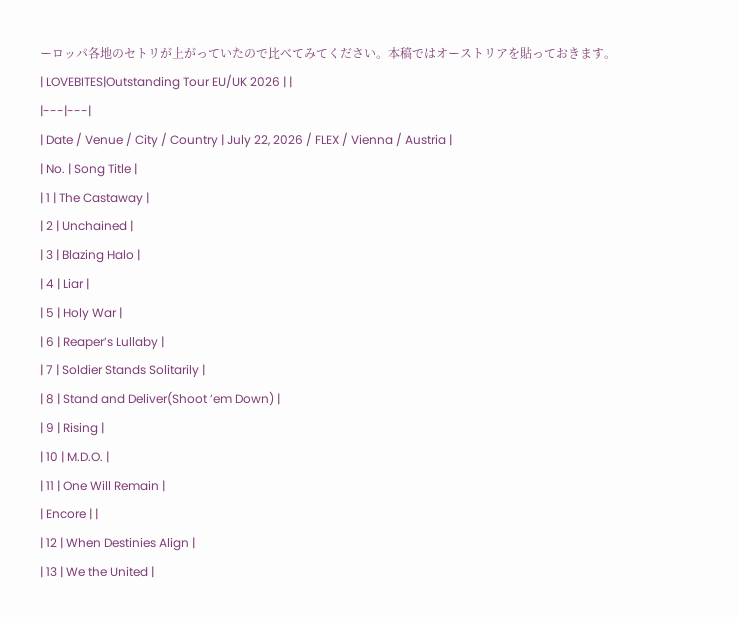ーロッパ各地のセトリが上がっていたので比べてみてください。本稿ではオーストリアを貼っておきます。
| LOVEBITES|Outstanding Tour EU/UK 2026 | |
|---|---|
| Date / Venue / City / Country | July 22, 2026 / FLEX / Vienna / Austria |
| No. | Song Title |
| 1 | The Castaway |
| 2 | Unchained |
| 3 | Blazing Halo |
| 4 | Liar |
| 5 | Holy War |
| 6 | Reaper’s Lullaby |
| 7 | Soldier Stands Solitarily |
| 8 | Stand and Deliver(Shoot ’em Down) |
| 9 | Rising |
| 10 | M.D.O. |
| 11 | One Will Remain |
| Encore | |
| 12 | When Destinies Align |
| 13 | We the United |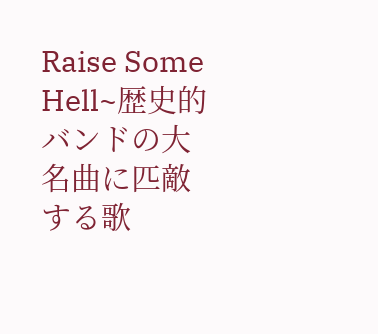Raise Some Hell~歴史的バンドの大名曲に匹敵する歌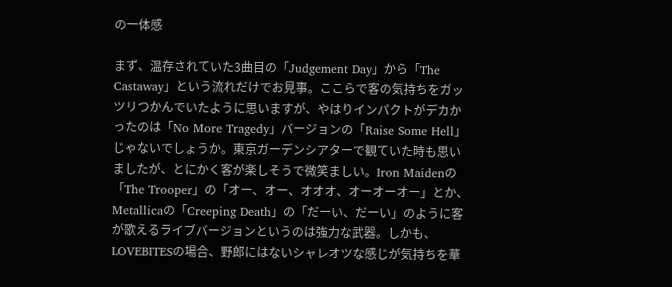の一体感

まず、温存されていた3曲目の「Judgement Day」から「The Castaway」という流れだけでお見事。ここらで客の気持ちをガッツリつかんでいたように思いますが、やはりインパクトがデカかったのは「No More Tragedy」バージョンの「Raise Some Hell」じゃないでしょうか。東京ガーデンシアターで観ていた時も思いましたが、とにかく客が楽しそうで微笑ましい。Iron Maidenの「The Trooper」の「オー、オー、オオオ、オーオーオー」とか、Metallicaの「Creeping Death」の「だーい、だーい」のように客が歌えるライブバージョンというのは強力な武器。しかも、LOVEBITESの場合、野郎にはないシャレオツな感じが気持ちを華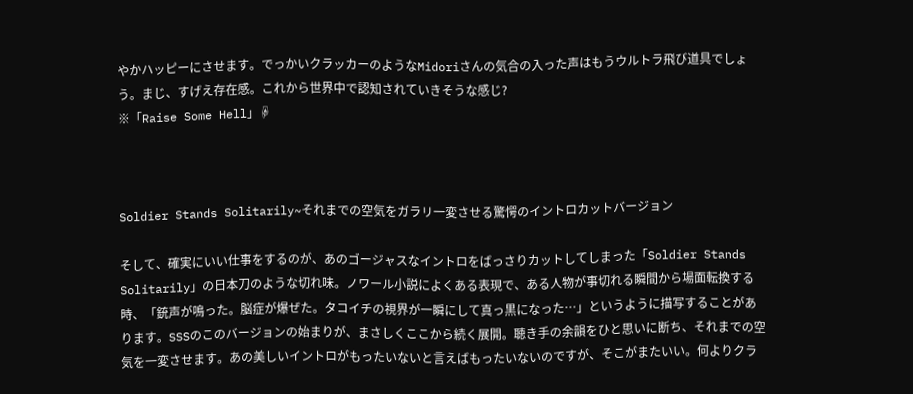やかハッピーにさせます。でっかいクラッカーのようなMidoriさんの気合の入った声はもうウルトラ飛び道具でしょう。まじ、すげえ存在感。これから世界中で認知されていきそうな感じ?
※「Raise Some Hell」☟



Soldier Stands Solitarily~それまでの空気をガラリ一変させる驚愕のイントロカットバージョン

そして、確実にいい仕事をするのが、あのゴージャスなイントロをばっさりカットしてしまった「Soldier Stands Solitarily」の日本刀のような切れ味。ノワール小説によくある表現で、ある人物が事切れる瞬間から場面転換する時、「銃声が鳴った。脳症が爆ぜた。タコイチの視界が一瞬にして真っ黒になった…」というように描写することがあります。SSSのこのバージョンの始まりが、まさしくここから続く展開。聴き手の余韻をひと思いに断ち、それまでの空気を一変させます。あの美しいイントロがもったいないと言えばもったいないのですが、そこがまたいい。何よりクラ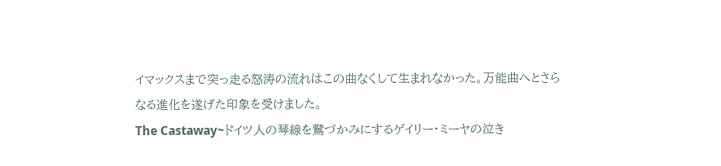イマックスまで突っ走る怒涛の流れはこの曲なくして生まれなかった。万能曲へとさらなる進化を遂げた印象を受けました。
The Castaway~ドイツ人の琴線を鷲づかみにするゲイリー・ミーヤの泣き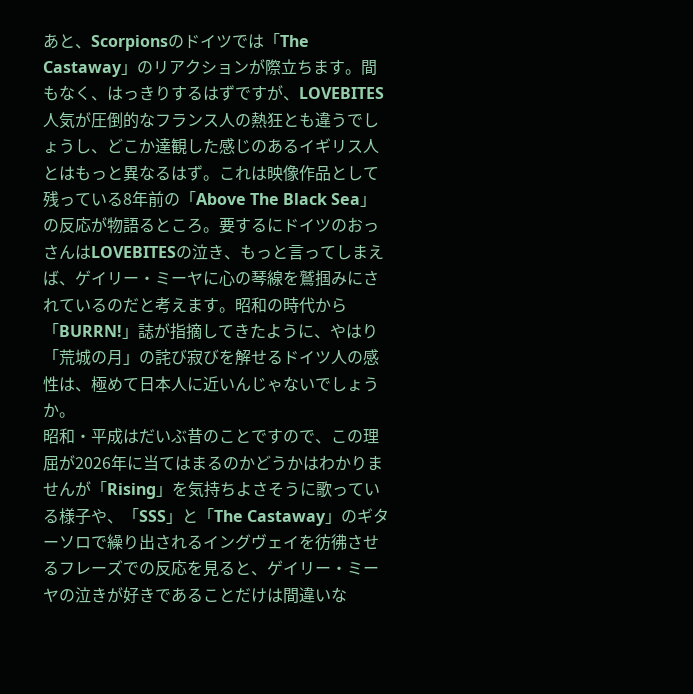あと、Scorpionsのドイツでは「The Castaway」のリアクションが際立ちます。間もなく、はっきりするはずですが、LOVEBITES人気が圧倒的なフランス人の熱狂とも違うでしょうし、どこか達観した感じのあるイギリス人とはもっと異なるはず。これは映像作品として残っている8年前の「Above The Black Sea」の反応が物語るところ。要するにドイツのおっさんはLOVEBITESの泣き、もっと言ってしまえば、ゲイリー・ミーヤに心の琴線を鷲掴みにされているのだと考えます。昭和の時代から「BURRN!」誌が指摘してきたように、やはり「荒城の月」の詫び寂びを解せるドイツ人の感性は、極めて日本人に近いんじゃないでしょうか。
昭和・平成はだいぶ昔のことですので、この理屈が2026年に当てはまるのかどうかはわかりませんが「Rising」を気持ちよさそうに歌っている様子や、「SSS」と「The Castaway」のギターソロで繰り出されるイングヴェイを彷彿させるフレーズでの反応を見ると、ゲイリー・ミーヤの泣きが好きであることだけは間違いな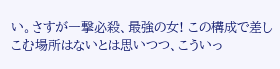い。さすが一撃必殺、最強の女! この構成で差しこむ場所はないとは思いつつ、こういっ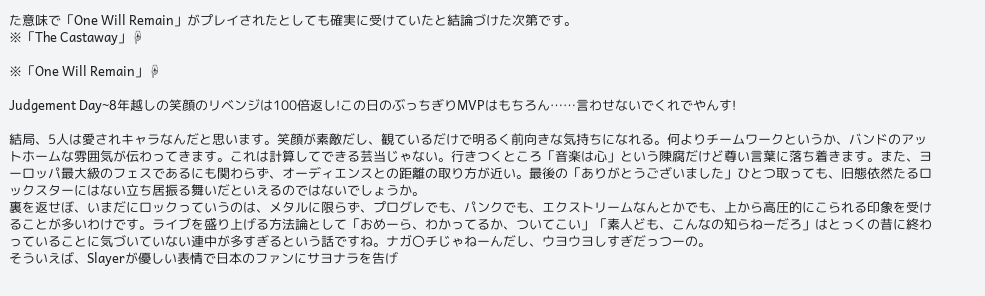た意味で「One Will Remain」がプレイされたとしても確実に受けていたと結論づけた次第です。
※「The Castaway」☟

※「One Will Remain」☟

Judgement Day~8年越しの笑顔のリベンジは100倍返し!この日のぶっちぎりMVPはもちろん……言わせないでくれでやんす!

結局、5人は愛されキャラなんだと思います。笑顔が素敵だし、観ているだけで明るく前向きな気持ちになれる。何よりチームワークというか、バンドのアットホームな雰囲気が伝わってきます。これは計算してできる芸当じゃない。行きつくところ「音楽は心」という陳腐だけど尊い言葉に落ち着きます。また、ヨーロッパ最大級のフェスであるにも関わらず、オーディエンスとの距離の取り方が近い。最後の「ありがとうございました」ひとつ取っても、旧態依然たるロックスターにはない立ち居振る舞いだといえるのではないでしょうか。
裏を返せぼ、いまだにロックっていうのは、メタルに限らず、プログレでも、パンクでも、エクストリームなんとかでも、上から高圧的にこられる印象を受けることが多いわけです。ライブを盛り上げる方法論として「おめーら、わかってるか、ついてこい」「素人ども、こんなの知らねーだろ」はとっくの昔に終わっていることに気づいていない連中が多すぎるという話ですね。ナガ〇チじゃねーんだし、ウヨウヨしすぎだっつーの。
そういえば、Slayerが優しい表情で日本のファンにサヨナラを告げ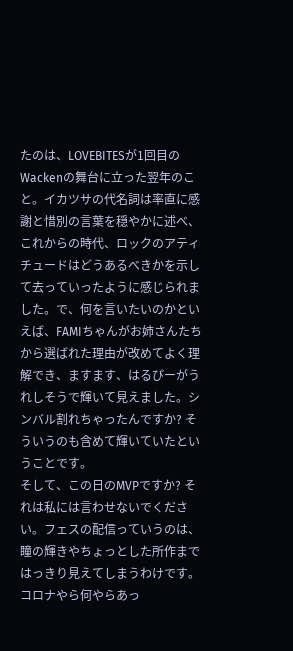たのは、LOVEBITESが1回目のWackenの舞台に立った翌年のこと。イカツサの代名詞は率直に感謝と惜別の言葉を穏やかに述べ、これからの時代、ロックのアティチュードはどうあるべきかを示して去っていったように感じられました。で、何を言いたいのかといえば、FAMIちゃんがお姉さんたちから選ばれた理由が改めてよく理解でき、ますます、はるぴーがうれしそうで輝いて見えました。シンバル割れちゃったんですか? そういうのも含めて輝いていたということです。
そして、この日のMVPですか? それは私には言わせないでください。フェスの配信っていうのは、瞳の輝きやちょっとした所作まではっきり見えてしまうわけです。コロナやら何やらあっ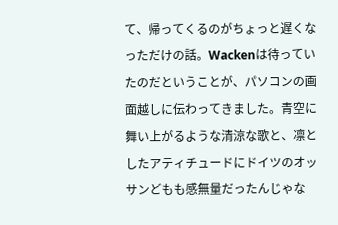て、帰ってくるのがちょっと遅くなっただけの話。Wackenは待っていたのだということが、パソコンの画面越しに伝わってきました。青空に舞い上がるような清涼な歌と、凛としたアティチュードにドイツのオッサンどもも感無量だったんじゃな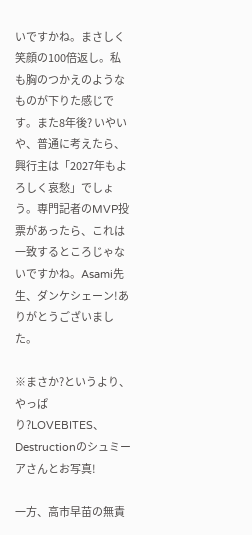いですかね。まさしく笑顔の100倍返し。私も胸のつかえのようなものが下りた感じです。また8年後? いやいや、普通に考えたら、興行主は「2027年もよろしく哀愁」でしょう。専門記者のMVP投票があったら、これは一致するところじゃないですかね。Asami先生、ダンケシェーン!ありがとうございました。

※まさか?というより、やっぱり?LOVEBITES、Destructionのシュミーアさんとお写真!

一方、高市早苗の無責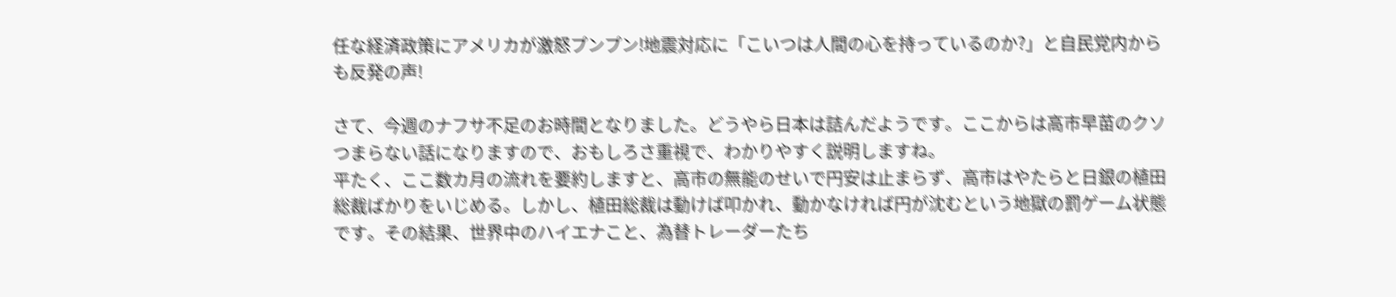任な経済政策にアメリカが激怒プンプン!地震対応に「こいつは人間の心を持っているのか?」と自民党内からも反発の声!

さて、今週のナフサ不足のお時間となりました。どうやら日本は詰んだようです。ここからは高市早苗のクソつまらない話になりますので、おもしろさ重視で、わかりやすく説明しますね。
平たく、ここ数カ月の流れを要約しますと、高市の無能のせいで円安は止まらず、高市はやたらと日銀の植田総裁ばかりをいじめる。しかし、植田総裁は動けば叩かれ、動かなければ円が沈むという地獄の罰ゲーム状態です。その結果、世界中のハイエナこと、為替トレーダーたち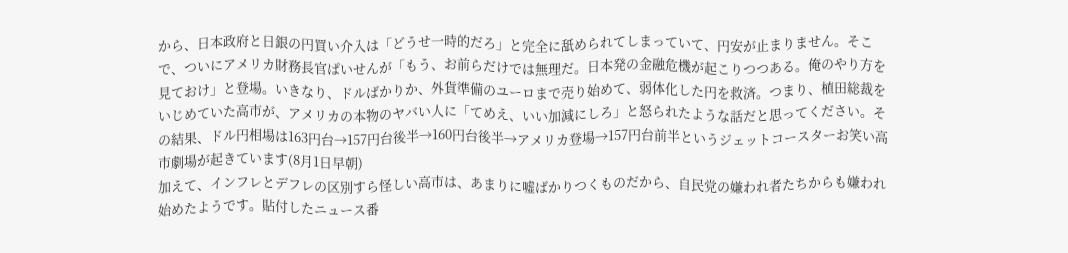から、日本政府と日銀の円買い介入は「どうせ一時的だろ」と完全に舐められてしまっていて、円安が止まりません。そこで、ついにアメリカ財務長官ぱいせんが「もう、お前らだけでは無理だ。日本発の金融危機が起こりつつある。俺のやり方を見ておけ」と登場。いきなり、ドルばかりか、外貨準備のユーロまで売り始めて、弱体化した円を救済。つまり、植田総裁をいじめていた高市が、アメリカの本物のヤバい人に「てめえ、いい加減にしろ」と怒られたような話だと思ってください。その結果、ドル円相場は163円台→157円台後半→160円台後半→アメリカ登場→157円台前半というジェットコースターお笑い高市劇場が起きています(8月1日早朝)
加えて、インフレとデフレの区別すら怪しい高市は、あまりに嘘ばかりつくものだから、自民党の嫌われ者たちからも嫌われ始めたようです。貼付したニュース番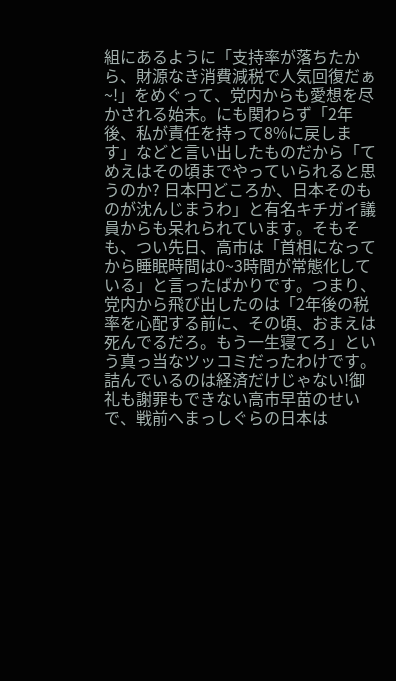組にあるように「支持率が落ちたから、財源なき消費減税で人気回復だぁ~!」をめぐって、党内からも愛想を尽かされる始末。にも関わらず「2年後、私が責任を持って8%に戻します」などと言い出したものだから「てめえはその頃までやっていられると思うのか? 日本円どころか、日本そのものが沈んじまうわ」と有名キチガイ議員からも呆れられています。そもそも、つい先日、高市は「首相になってから睡眠時間は0~3時間が常態化している」と言ったばかりです。つまり、党内から飛び出したのは「2年後の税率を心配する前に、その頃、おまえは死んでるだろ。もう一生寝てろ」という真っ当なツッコミだったわけです。
詰んでいるのは経済だけじゃない!御礼も謝罪もできない高市早苗のせいで、戦前へまっしぐらの日本は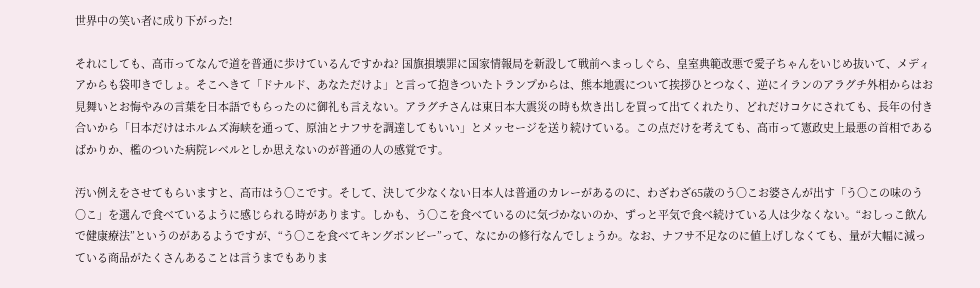世界中の笑い者に成り下がった!

それにしても、高市ってなんで道を普通に歩けているんですかね? 国旗損壊罪に国家情報局を新設して戦前へまっしぐら、皇室典範改悪で愛子ちゃんをいじめ抜いて、メディアからも袋叩きでしょ。そこへきて「ドナルド、あなただけよ」と言って抱きついたトランプからは、熊本地震について挨拶ひとつなく、逆にイランのアラグチ外相からはお見舞いとお悔やみの言葉を日本語でもらったのに御礼も言えない。アラグチさんは東日本大震災の時も炊き出しを買って出てくれたり、どれだけコケにされても、長年の付き合いから「日本だけはホルムズ海峡を通って、原油とナフサを調達してもいい」とメッセージを送り続けている。この点だけを考えても、高市って憲政史上最悪の首相であるばかりか、檻のついた病院レベルとしか思えないのが普通の人の感覚です。

汚い例えをさせてもらいますと、高市はう〇こです。そして、決して少なくない日本人は普通のカレーがあるのに、わざわざ65歳のう〇こお婆さんが出す「う〇この味のう〇こ」を選んで食べているように感じられる時があります。しかも、う〇こを食べているのに気づかないのか、ずっと平気で食べ続けている人は少なくない。“おしっこ飲んで健康療法”というのがあるようですが、“う〇こを食べてキングボンビー”って、なにかの修行なんでしょうか。なお、ナフサ不足なのに値上げしなくても、量が大幅に減っている商品がたくさんあることは言うまでもありま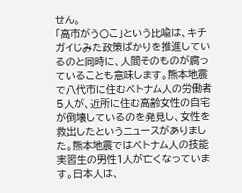せん。
「高市がう〇こ」という比喩は、キチガイじみた政策ばかりを推進しているのと同時に、人間そのものが腐っていることも意味します。熊本地震で八代市に住むベトナム人の労働者5人が、近所に住む高齢女性の自宅が倒壊しているのを発見し、女性を救出したというニュースがありました。熊本地震ではベトナム人の技能実習生の男性1人が亡くなっています。日本人は、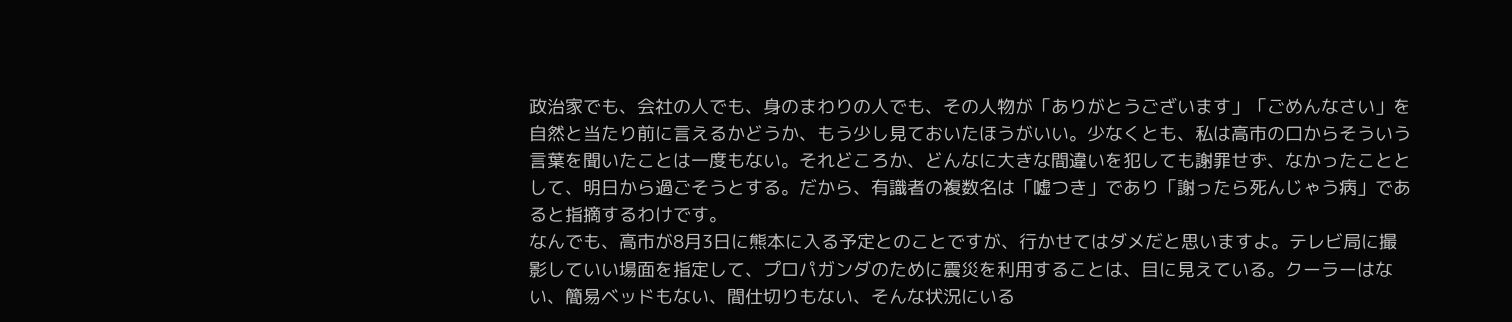政治家でも、会社の人でも、身のまわりの人でも、その人物が「ありがとうございます」「ごめんなさい」を自然と当たり前に言えるかどうか、もう少し見ておいたほうがいい。少なくとも、私は高市の口からそういう言葉を聞いたことは一度もない。それどころか、どんなに大きな間違いを犯しても謝罪せず、なかったこととして、明日から過ごそうとする。だから、有識者の複数名は「嘘つき」であり「謝ったら死んじゃう病」であると指摘するわけです。
なんでも、高市が8月3日に熊本に入る予定とのことですが、行かせてはダメだと思いますよ。テレビ局に撮影していい場面を指定して、プロパガンダのために震災を利用することは、目に見えている。クーラーはない、簡易ベッドもない、間仕切りもない、そんな状況にいる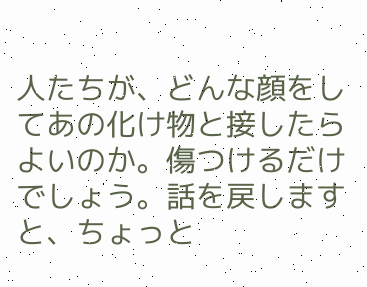人たちが、どんな顔をしてあの化け物と接したらよいのか。傷つけるだけでしょう。話を戻しますと、ちょっと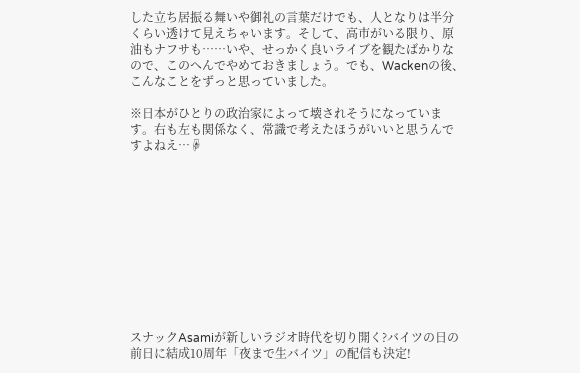した立ち居振る舞いや御礼の言葉だけでも、人となりは半分くらい透けて見えちゃいます。そして、高市がいる限り、原油もナフサも……いや、せっかく良いライブを観たばかりなので、このへんでやめておきましょう。でも、Wackenの後、こんなことをずっと思っていました。

※日本がひとりの政治家によって壊されそうになっています。右も左も関係なく、常識で考えたほうがいいと思うんですよねえ…☟











スナックAsamiが新しいラジオ時代を切り開く?バイツの日の前日に結成10周年「夜まで生バイツ」の配信も決定!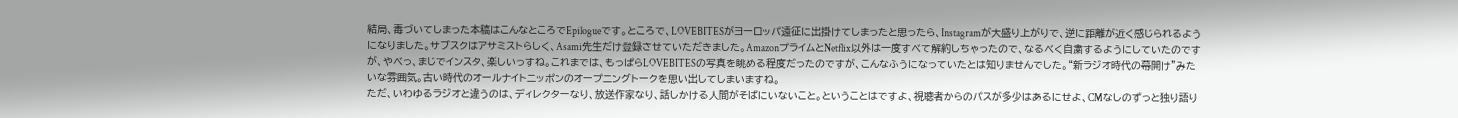結局、毒づいてしまった本稿はこんなところでEpilogueです。ところで、LOVEBITESがヨーロッパ遠征に出掛けてしまったと思ったら、Instagramが大盛り上がりで、逆に距離が近く感じられるようになりました。サブスクはアサミストらしく、Asami先生だけ登録させていただきました。AmazonプライムとNetflix以外は一度すべて解約しちゃったので、なるべく自粛するようにしていたのですが、やべっ、まじでインスタ、楽しいっすね。これまでは、もっぱらLOVEBITESの写真を眺める程度だったのですが、こんなふうになっていたとは知りませんでした。“新ラジオ時代の幕開け”みたいな雰囲気。古い時代のオールナイトニッポンのオープニングトークを思い出してしまいますね。
ただ、いわゆるラジオと違うのは、ディレクターなり、放送作家なり、話しかける人間がそばにいないこと。ということはですよ、視聴者からのパスが多少はあるにせよ、CMなしのずっと独り語り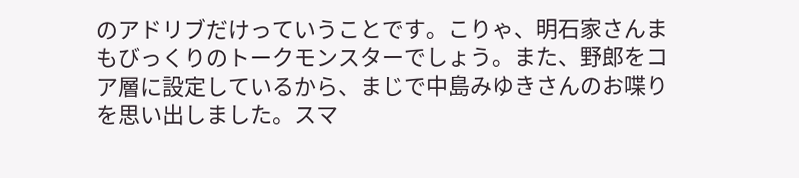のアドリブだけっていうことです。こりゃ、明石家さんまもびっくりのトークモンスターでしょう。また、野郎をコア層に設定しているから、まじで中島みゆきさんのお喋りを思い出しました。スマ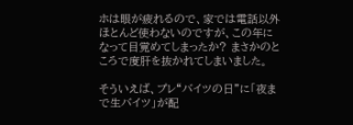ホは眼が疲れるので、家では電話以外ほとんど使わないのですが、この年になって目覚めてしまったか? まさかのところで度肝を抜かれてしまいました。

そういえば、プレ“バイツの日”に「夜まで生バイツ」が配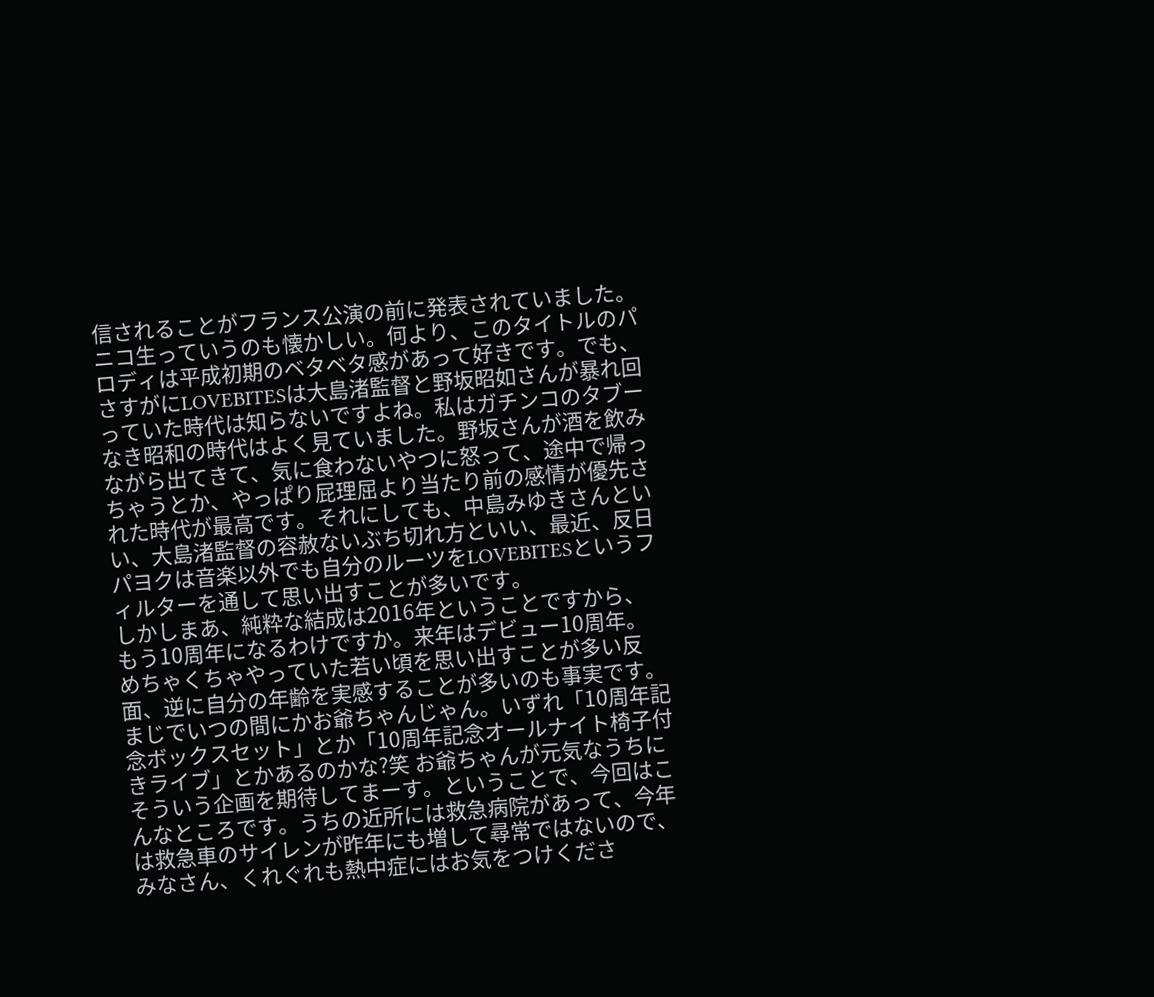信されることがフランス公演の前に発表されていました。ニコ生っていうのも懐かしい。何より、このタイトルのパロディは平成初期のベタベタ感があって好きです。でも、さすがにLOVEBITESは大島渚監督と野坂昭如さんが暴れ回っていた時代は知らないですよね。私はガチンコのタブーなき昭和の時代はよく見ていました。野坂さんが酒を飲みながら出てきて、気に食わないやつに怒って、途中で帰っちゃうとか、やっぱり屁理屈より当たり前の感情が優先された時代が最高です。それにしても、中島みゆきさんといい、大島渚監督の容赦ないぶち切れ方といい、最近、反日パヨクは音楽以外でも自分のルーツをLOVEBITESというフィルターを通して思い出すことが多いです。
しかしまあ、純粋な結成は2016年ということですから、もう10周年になるわけですか。来年はデビュー10周年。めちゃくちゃやっていた若い頃を思い出すことが多い反面、逆に自分の年齢を実感することが多いのも事実です。まじでいつの間にかお爺ちゃんじゃん。いずれ「10周年記念ボックスセット」とか「10周年記念オールナイト椅子付きライブ」とかあるのかな?笑 お爺ちゃんが元気なうちにそういう企画を期待してまーす。ということで、今回はこんなところです。うちの近所には救急病院があって、今年は救急車のサイレンが昨年にも増して尋常ではないので、みなさん、くれぐれも熱中症にはお気をつけくださ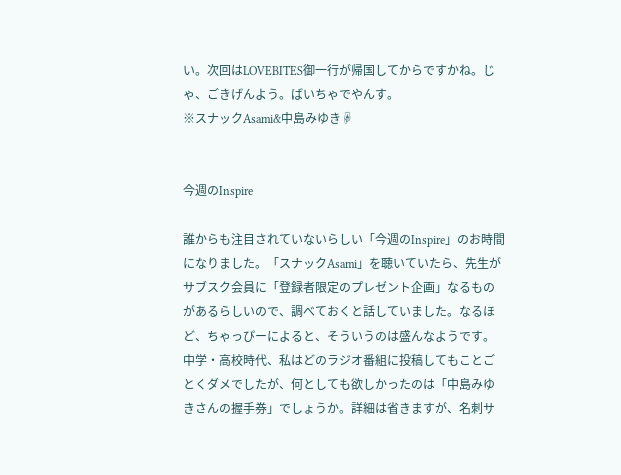い。次回はLOVEBITES御一行が帰国してからですかね。じゃ、ごきげんよう。ばいちゃでやんす。
※スナックAsami&中島みゆき☟


今週のInspire

誰からも注目されていないらしい「今週のInspire」のお時間になりました。「スナックAsami」を聴いていたら、先生がサブスク会員に「登録者限定のプレゼント企画」なるものがあるらしいので、調べておくと話していました。なるほど、ちゃっぴーによると、そういうのは盛んなようです。中学・高校時代、私はどのラジオ番組に投稿してもことごとくダメでしたが、何としても欲しかったのは「中島みゆきさんの握手券」でしょうか。詳細は省きますが、名刺サ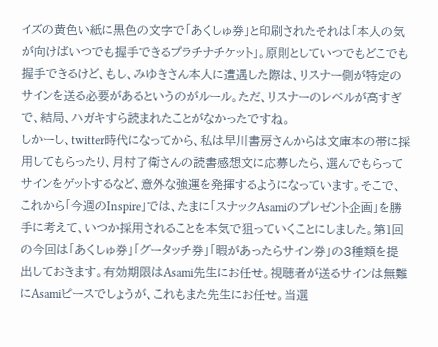イズの黄色い紙に黒色の文字で「あくしゅ券」と印刷されたそれは「本人の気が向けばいつでも握手できるプラチナチケット」。原則としていつでもどこでも握手できるけど、もし、みゆきさん本人に遭遇した際は、リスナー側が特定のサインを送る必要があるというのがルール。ただ、リスナーのレベルが高すぎで、結局、ハガキすら読まれたことがなかったですね。
しかーし、twitter時代になってから、私は早川書房さんからは文庫本の帯に採用してもらったり、月村了衛さんの読書感想文に応募したら、選んでもらってサインをゲットするなど、意外な強運を発揮するようになっています。そこで、これから「今週のInspire」では、たまに「スナックAsamiのプレゼント企画」を勝手に考えて、いつか採用されることを本気で狙っていくことにしました。第1回の今回は「あくしゅ券」「グータッチ券」「暇があったらサイン券」の3種類を提出しておきます。有効期限はAsami先生にお任せ。視聴者が送るサインは無難にAsamiピースでしょうが、これもまた先生にお任せ。当選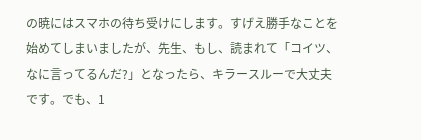の暁にはスマホの待ち受けにします。すげえ勝手なことを始めてしまいましたが、先生、もし、読まれて「コイツ、なに言ってるんだ?」となったら、キラースルーで大丈夫です。でも、1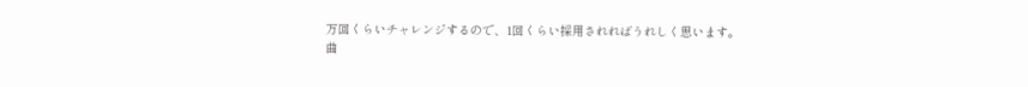万回くらいチャレンジするので、1回くらい採用されればうれしく思います。
曲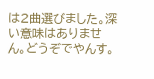は2曲選びました。深い意味はありません。どうぞでやんす。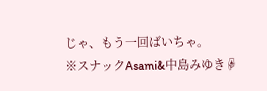じゃ、もう一回ばいちゃ。
※スナックAsami&中島みゆき☟